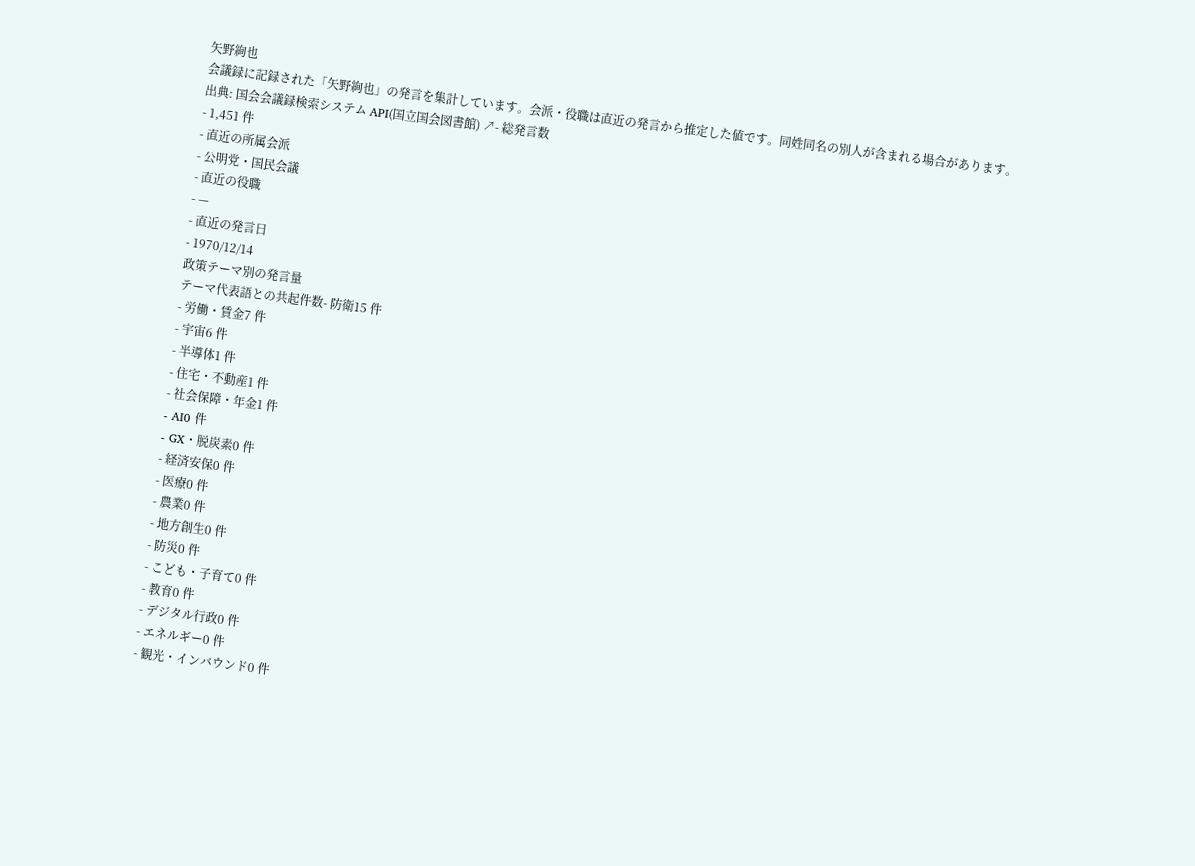矢野絢也
会議録に記録された「矢野絢也」の発言を集計しています。会派・役職は直近の発言から推定した値です。同姓同名の別人が含まれる場合があります。
出典: 国会会議録検索システム API(国立国会図書館) ↗- 総発言数
- 1,451 件
- 直近の所属会派
- 公明党・国民会議
- 直近の役職
- —
- 直近の発言日
- 1970/12/14
政策テーマ別の発言量
テーマ代表語との共起件数- 防衛15 件
- 労働・賃金7 件
- 宇宙6 件
- 半導体1 件
- 住宅・不動産1 件
- 社会保障・年金1 件
- AI0 件
- GX・脱炭素0 件
- 経済安保0 件
- 医療0 件
- 農業0 件
- 地方創生0 件
- 防災0 件
- こども・子育て0 件
- 教育0 件
- デジタル行政0 件
- エネルギー0 件
- 観光・インバウンド0 件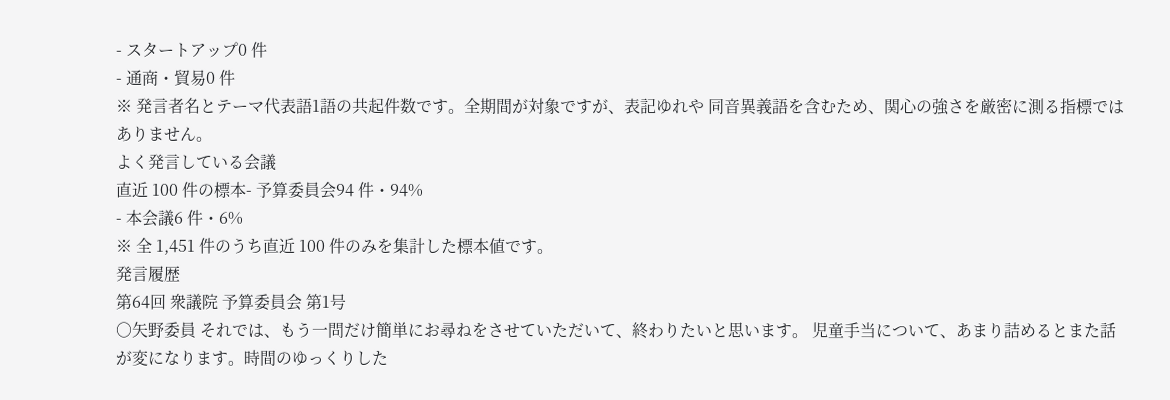- スタートアップ0 件
- 通商・貿易0 件
※ 発言者名とテーマ代表語1語の共起件数です。全期間が対象ですが、表記ゆれや 同音異義語を含むため、関心の強さを厳密に測る指標ではありません。
よく発言している会議
直近 100 件の標本- 予算委員会94 件・94%
- 本会議6 件・6%
※ 全 1,451 件のうち直近 100 件のみを集計した標本値です。
発言履歴
第64回 衆議院 予算委員会 第1号
○矢野委員 それでは、もう一問だけ簡単にお尋ねをさせていただいて、終わりたいと思います。 児童手当について、あまり詰めるとまた話が変になります。時間のゆっくりした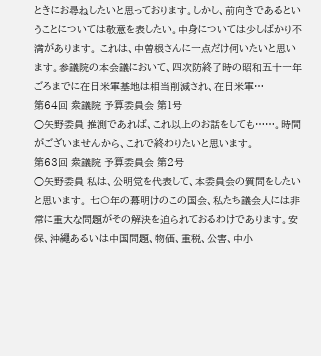ときにお尋ねしたいと思っております。しかし、前向きであるということについては敬意を表したい。中身については少しばかり不満があります。 これは、中曽根さんに一点だけ伺いたいと思います。参議院の本会議において、四次防終了時の昭和五十一年ごろまでに在日米軍基地は相当削減され、在日米軍…
第64回 衆議院 予算委員会 第1号
○矢野委員 推測であれば、これ以上のお話をしても……。時間がございませんから、これで終わりたいと思います。
第63回 衆議院 予算委員会 第2号
○矢野委員 私は、公明党を代表して、本委員会の質問をしたいと思います。 七〇年の幕明けのこの国会、私たち議会人には非常に重大な問題がその解決を迫られておるわけであります。安保、沖繩あるいは中国問題、物価、重税、公害、中小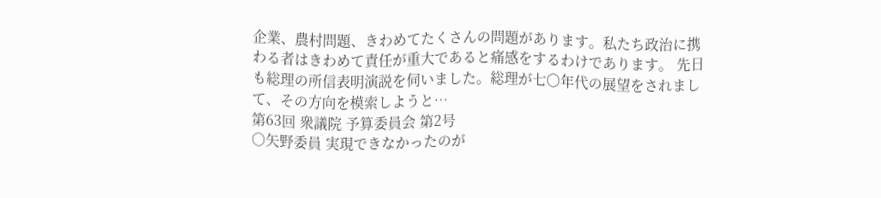企業、農村問題、きわめてたくさんの問題があります。私たち政治に携わる者はきわめて責任が重大であると痛感をするわけであります。 先日も総理の所信表明演説を伺いました。総理が七〇年代の展望をされまして、その方向を模索しようと…
第63回 衆議院 予算委員会 第2号
○矢野委員 実現できなかったのが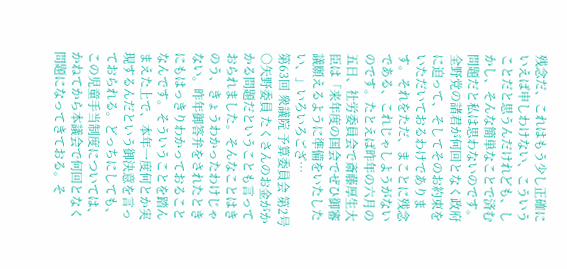残念だ、これはもう少し正確にいえば申しわけない、こういうことだと思うんだけれども、しかし、そんな簡単なことで済む問題だと私は思わないのです。全野党の諸君が何回となく政府に迫って、そしてそのお約束をいただいておるわけであります。それをただ、まことに残念である、これじゃしようがないのです。たとえば昨年の六月の五日、社労委員会で斎藤厚生大臣は「来年度の国会でぜひ御審議願えるように準備をいたしたい、」いろいろござ…
第63回 衆議院 予算委員会 第2号
○矢野委員 たくさんのお金がかかる問題だということも言っておられました。そんなことはきのう、きょうわかったわけじゃない。昨年御答弁をされたときにもはっきりわかっておることなんです。そういうことを踏んまえた上で、本年一度何とか実現するんだという御決意を言っておられる。どっちにしても、この児童手当制度については、かねてから本議会で何回となく問題になってきておる。そ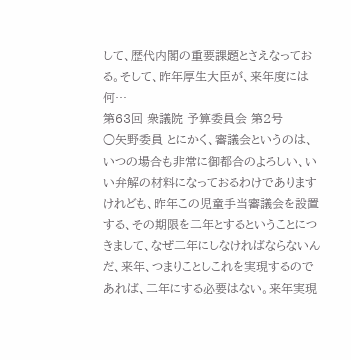して、歴代内閣の重要課題とさえなっておる。そして、昨年厚生大臣が、来年度には何…
第63回 衆議院 予算委員会 第2号
○矢野委員 とにかく、審議会というのは、いつの場合も非常に御都合のよろしい、いい弁解の材料になっておるわけでありますけれども、昨年この児童手当審議会を設置する、その期限を二年とするということにつきまして、なぜ二年にしなければならないんだ、来年、つまりことしこれを実現するのであれば、二年にする必要はない。来年実現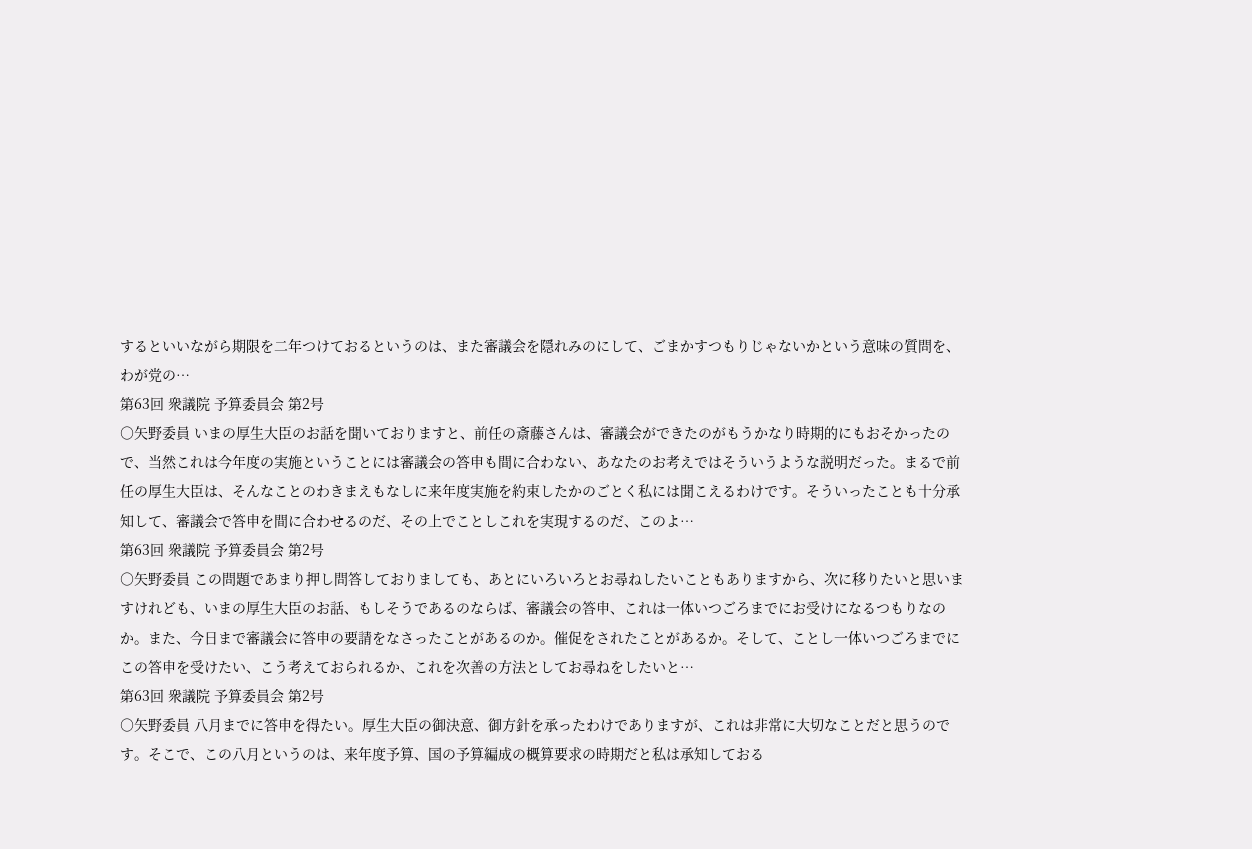するといいながら期限を二年つけておるというのは、また審議会を隠れみのにして、ごまかすつもりじゃないかという意味の質問を、わが党の…
第63回 衆議院 予算委員会 第2号
○矢野委員 いまの厚生大臣のお話を聞いておりますと、前任の斎藤さんは、審議会ができたのがもうかなり時期的にもおそかったので、当然これは今年度の実施ということには審議会の答申も間に合わない、あなたのお考えではそういうような説明だった。まるで前任の厚生大臣は、そんなことのわきまえもなしに来年度実施を約束したかのごとく私には聞こえるわけです。そういったことも十分承知して、審議会で答申を間に合わせるのだ、その上でことしこれを実現するのだ、このよ…
第63回 衆議院 予算委員会 第2号
○矢野委員 この問題であまり押し問答しておりましても、あとにいろいろとお尋ねしたいこともありますから、次に移りたいと思いますけれども、いまの厚生大臣のお話、もしそうであるのならば、審議会の答申、これは一体いつごろまでにお受けになるつもりなのか。また、今日まで審議会に答申の要請をなさったことがあるのか。催促をされたことがあるか。そして、ことし一体いつごろまでにこの答申を受けたい、こう考えておられるか、これを次善の方法としてお尋ねをしたいと…
第63回 衆議院 予算委員会 第2号
○矢野委員 八月までに答申を得たい。厚生大臣の御決意、御方針を承ったわけでありますが、これは非常に大切なことだと思うのです。そこで、この八月というのは、来年度予算、国の予算編成の概算要求の時期だと私は承知しておる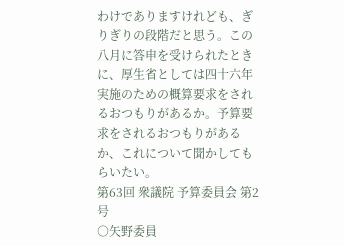わけでありますけれども、ぎりぎりの段階だと思う。この八月に答申を受けられたときに、厚生省としては四十六年実施のための概算要求をされるおつもりがあるか。予算要求をされるおつもりがあるか、これについて聞かしてもらいたい。
第63回 衆議院 予算委員会 第2号
○矢野委員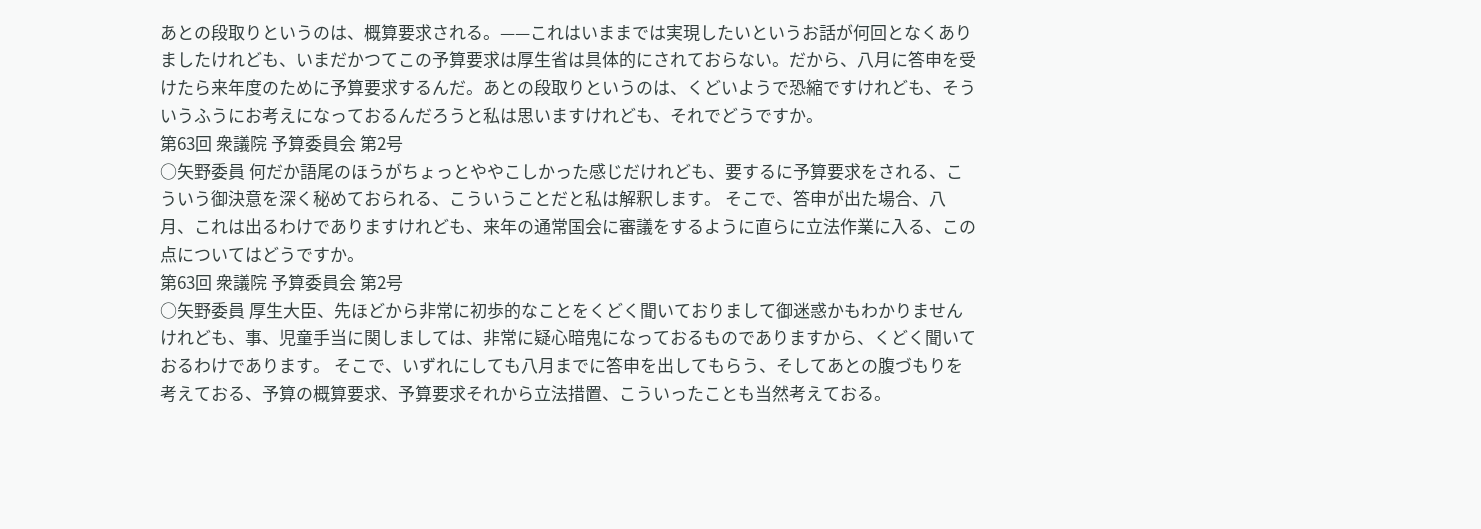あとの段取りというのは、概算要求される。——これはいままでは実現したいというお話が何回となくありましたけれども、いまだかつてこの予算要求は厚生省は具体的にされておらない。だから、八月に答申を受けたら来年度のために予算要求するんだ。あとの段取りというのは、くどいようで恐縮ですけれども、そういうふうにお考えになっておるんだろうと私は思いますけれども、それでどうですか。
第63回 衆議院 予算委員会 第2号
○矢野委員 何だか語尾のほうがちょっとややこしかった感じだけれども、要するに予算要求をされる、こういう御決意を深く秘めておられる、こういうことだと私は解釈します。 そこで、答申が出た場合、八月、これは出るわけでありますけれども、来年の通常国会に審議をするように直らに立法作業に入る、この点についてはどうですか。
第63回 衆議院 予算委員会 第2号
○矢野委員 厚生大臣、先ほどから非常に初歩的なことをくどく聞いておりまして御迷惑かもわかりませんけれども、事、児童手当に関しましては、非常に疑心暗鬼になっておるものでありますから、くどく聞いておるわけであります。 そこで、いずれにしても八月までに答申を出してもらう、そしてあとの腹づもりを考えておる、予算の概算要求、予算要求それから立法措置、こういったことも当然考えておる。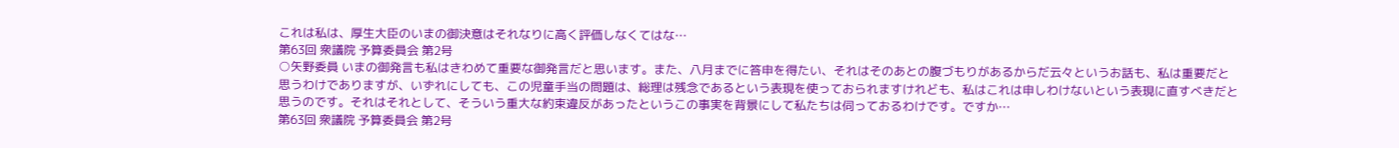これは私は、厚生大臣のいまの御決意はそれなりに高く評価しなくてはな…
第63回 衆議院 予算委員会 第2号
○矢野委員 いまの御発言も私はきわめて重要な御発言だと思います。また、八月までに答申を得たい、それはそのあとの腹づもりがあるからだ云々というお話も、私は重要だと思うわけでありますが、いずれにしても、この児童手当の問題は、総理は残念であるという表現を使っておられますけれども、私はこれは申しわけないという表現に直すべきだと思うのです。それはそれとして、そういう重大な約束違反があったというこの事実を背景にして私たちは伺っておるわけです。ですか…
第63回 衆議院 予算委員会 第2号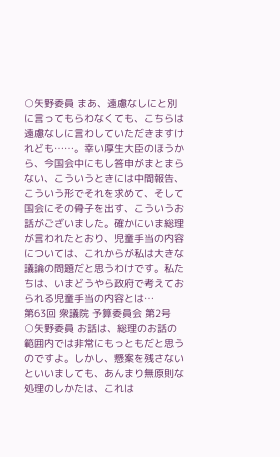○矢野委員 まあ、遠慮なしにと別に言ってもらわなくても、こちらは遠慮なしに言わしていただきますけれども……。幸い厚生大臣のほうから、今国会中にもし答申がまとまらない、こういうときには中間報告、こういう形でそれを求めて、そして国会にその骨子を出す、こういうお話がございました。確かにいま総理が言われたとおり、児童手当の内容については、これからが私は大きな議論の問題だと思うわけです。私たちは、いまどうやら政府で考えておられる児童手当の内容とは…
第63回 衆議院 予算委員会 第2号
○矢野委員 お話は、総理のお話の範囲内では非常にもっともだと思うのですよ。しかし、懸案を残さないといいましても、あんまり無原則な処理のしかたは、これは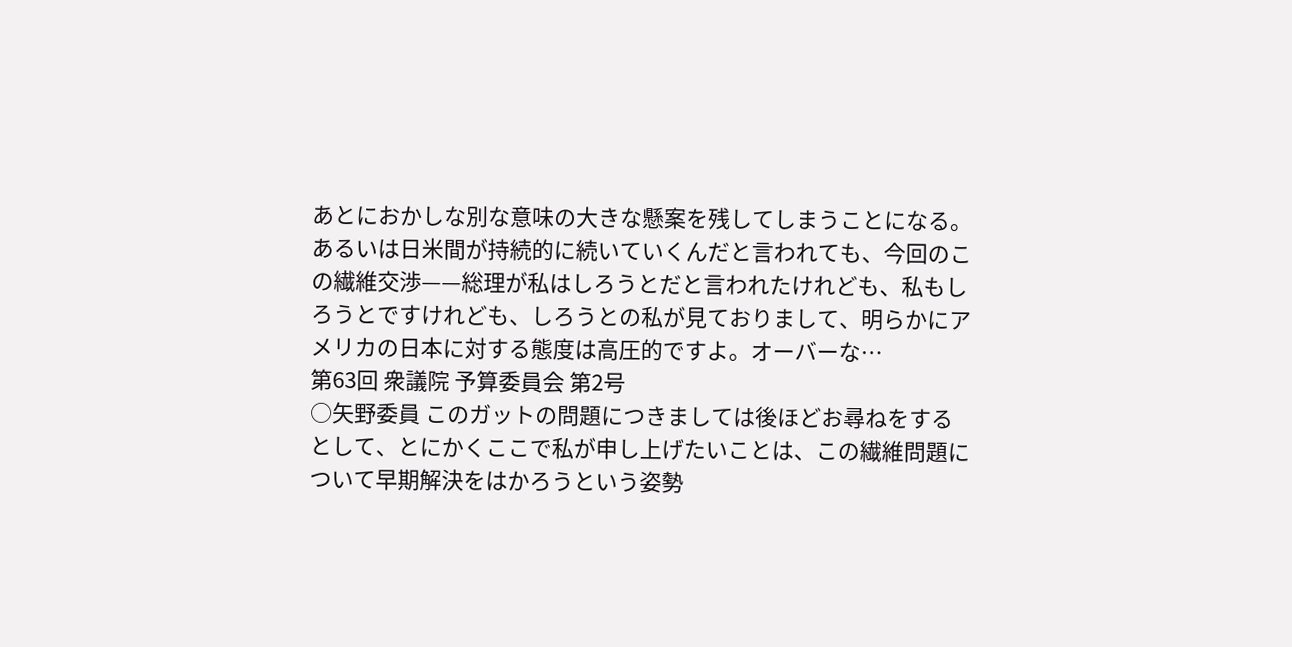あとにおかしな別な意味の大きな懸案を残してしまうことになる。あるいは日米間が持続的に続いていくんだと言われても、今回のこの繊維交渉——総理が私はしろうとだと言われたけれども、私もしろうとですけれども、しろうとの私が見ておりまして、明らかにアメリカの日本に対する態度は高圧的ですよ。オーバーな…
第63回 衆議院 予算委員会 第2号
○矢野委員 このガットの問題につきましては後ほどお尋ねをするとして、とにかくここで私が申し上げたいことは、この繊維問題について早期解決をはかろうという姿勢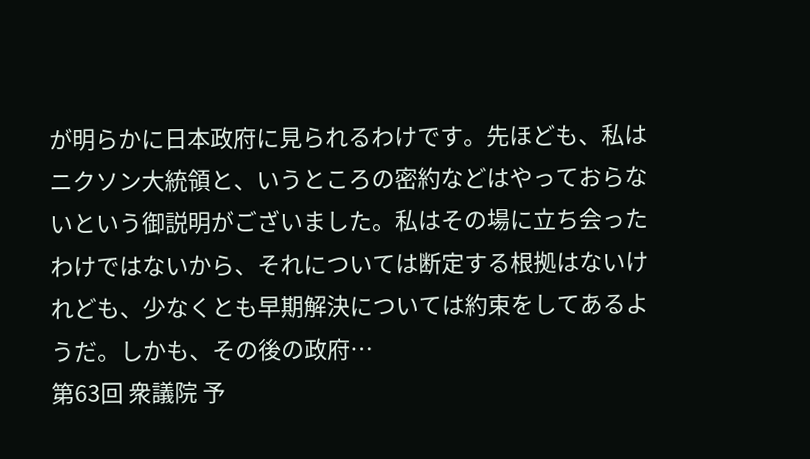が明らかに日本政府に見られるわけです。先ほども、私はニクソン大統領と、いうところの密約などはやっておらないという御説明がございました。私はその場に立ち会ったわけではないから、それについては断定する根拠はないけれども、少なくとも早期解決については約束をしてあるようだ。しかも、その後の政府…
第63回 衆議院 予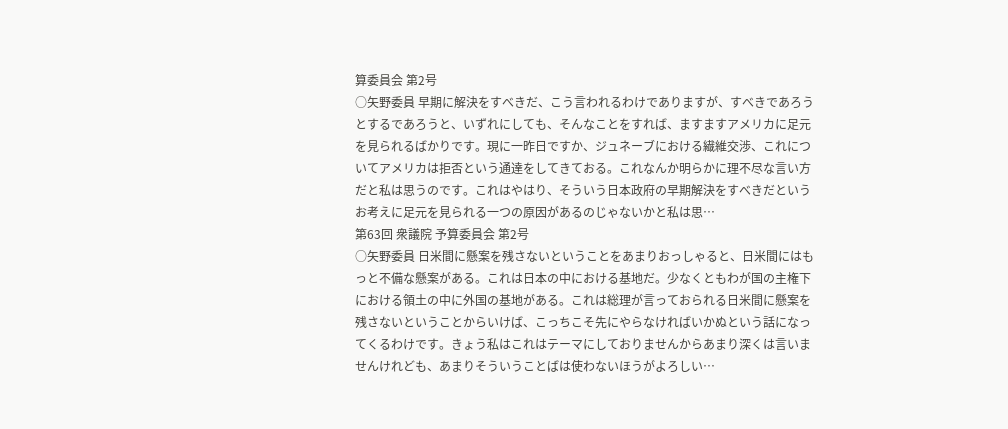算委員会 第2号
○矢野委員 早期に解決をすべきだ、こう言われるわけでありますが、すべきであろうとするであろうと、いずれにしても、そんなことをすれば、ますますアメリカに足元を見られるばかりです。現に一昨日ですか、ジュネーブにおける繊維交渉、これについてアメリカは拒否という通達をしてきておる。これなんか明らかに理不尽な言い方だと私は思うのです。これはやはり、そういう日本政府の早期解決をすべきだというお考えに足元を見られる一つの原因があるのじゃないかと私は思…
第63回 衆議院 予算委員会 第2号
○矢野委員 日米間に懸案を残さないということをあまりおっしゃると、日米間にはもっと不備な懸案がある。これは日本の中における基地だ。少なくともわが国の主権下における領土の中に外国の基地がある。これは総理が言っておられる日米間に懸案を残さないということからいけば、こっちこそ先にやらなければいかぬという話になってくるわけです。きょう私はこれはテーマにしておりませんからあまり深くは言いませんけれども、あまりそういうことばは使わないほうがよろしい…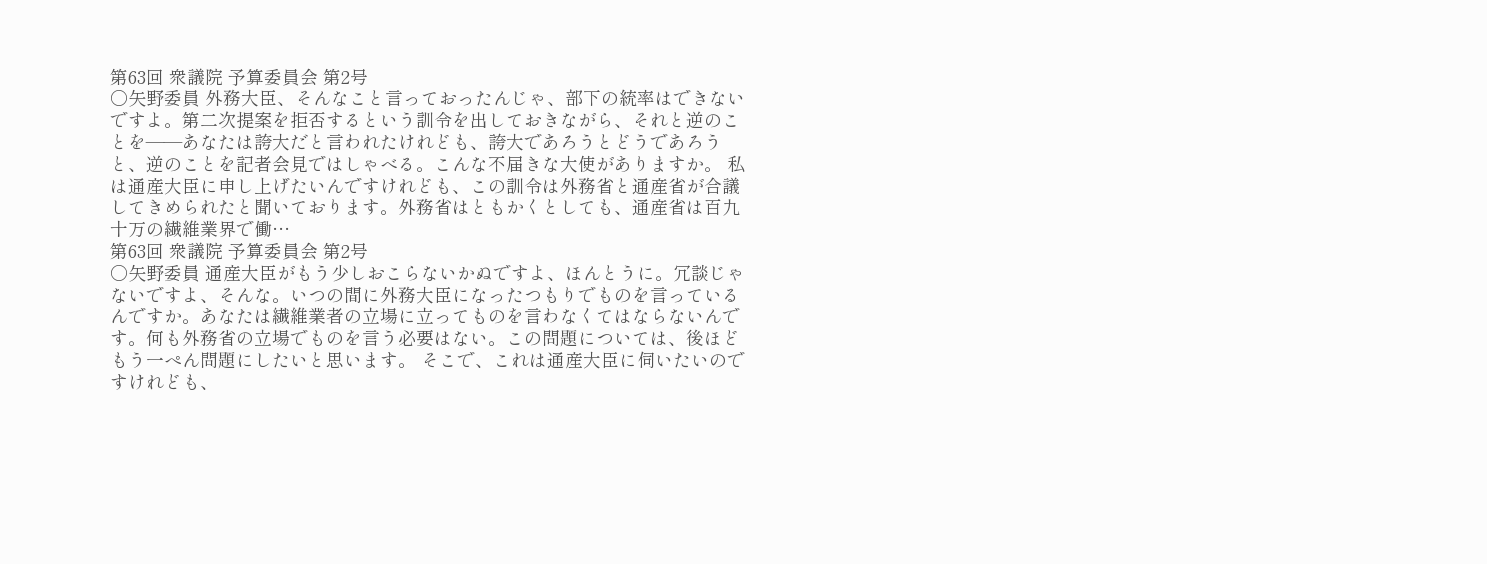第63回 衆議院 予算委員会 第2号
○矢野委員 外務大臣、そんなこと言っておったんじゃ、部下の統率はできないですよ。第二次提案を拒否するという訓令を出しておきながら、それと逆のことを——あなたは誇大だと言われたけれども、誇大であろうとどうであろうと、逆のことを記者会見ではしゃべる。こんな不届きな大使がありますか。 私は通産大臣に申し上げたいんですけれども、この訓令は外務省と通産省が合議してきめられたと聞いております。外務省はともかくとしても、通産省は百九十万の繊維業界で働…
第63回 衆議院 予算委員会 第2号
○矢野委員 通産大臣がもう少しおこらないかぬですよ、ほんとうに。冗談じゃないですよ、そんな。いつの間に外務大臣になったつもりでものを言っているんですか。あなたは繊維業者の立場に立ってものを言わなくてはならないんです。何も外務省の立場でものを言う必要はない。この問題については、後ほどもう一ぺん問題にしたいと思います。 そこで、これは通産大臣に伺いたいのですけれども、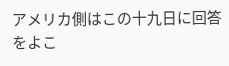アメリカ側はこの十九日に回答をよこ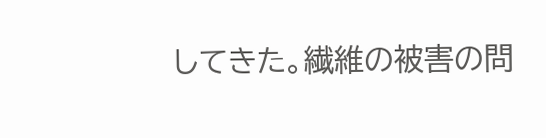してきた。繊維の被害の問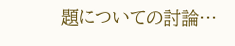題についての討論…